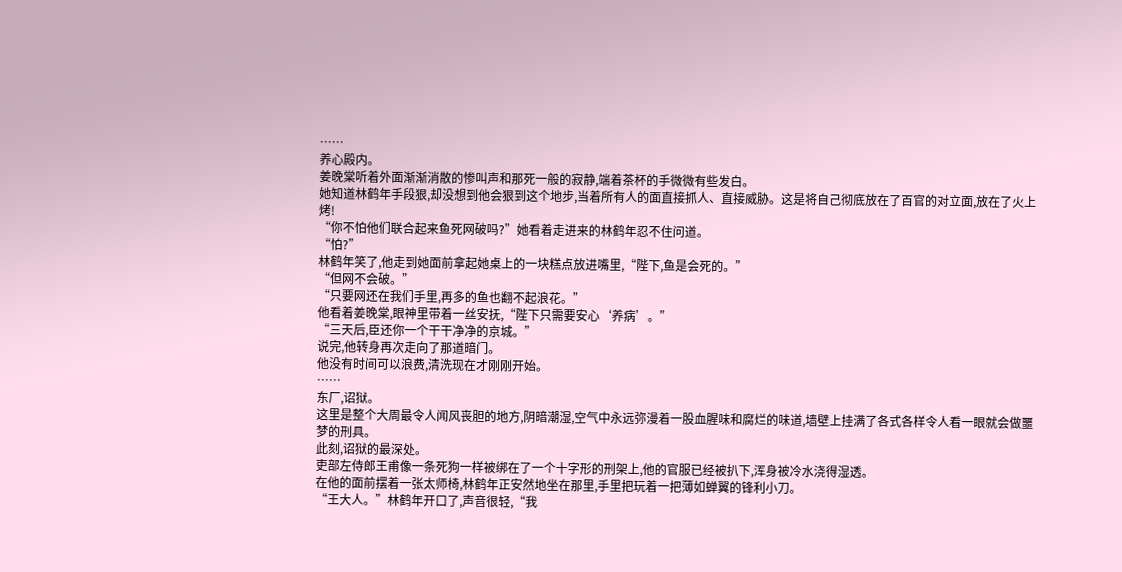……
养心殿内。
姜晚棠听着外面渐渐消散的惨叫声和那死一般的寂静,端着茶杯的手微微有些发白。
她知道林鹤年手段狠,却没想到他会狠到这个地步,当着所有人的面直接抓人、直接威胁。这是将自己彻底放在了百官的对立面,放在了火上烤!
“你不怕他们联合起来鱼死网破吗?”她看着走进来的林鹤年忍不住问道。
“怕?”
林鹤年笑了,他走到她面前拿起她桌上的一块糕点放进嘴里,“陛下,鱼是会死的。”
“但网不会破。”
“只要网还在我们手里,再多的鱼也翻不起浪花。”
他看着姜晚棠,眼神里带着一丝安抚,“陛下只需要安心‘养病’。”
“三天后,臣还你一个干干净净的京城。”
说完,他转身再次走向了那道暗门。
他没有时间可以浪费,清洗现在才刚刚开始。
……
东厂,诏狱。
这里是整个大周最令人闻风丧胆的地方,阴暗潮湿,空气中永远弥漫着一股血腥味和腐烂的味道,墙壁上挂满了各式各样令人看一眼就会做噩梦的刑具。
此刻,诏狱的最深处。
吏部左侍郎王甫像一条死狗一样被绑在了一个十字形的刑架上,他的官服已经被扒下,浑身被冷水浇得湿透。
在他的面前摆着一张太师椅,林鹤年正安然地坐在那里,手里把玩着一把薄如蝉翼的锋利小刀。
“王大人。”林鹤年开口了,声音很轻,“我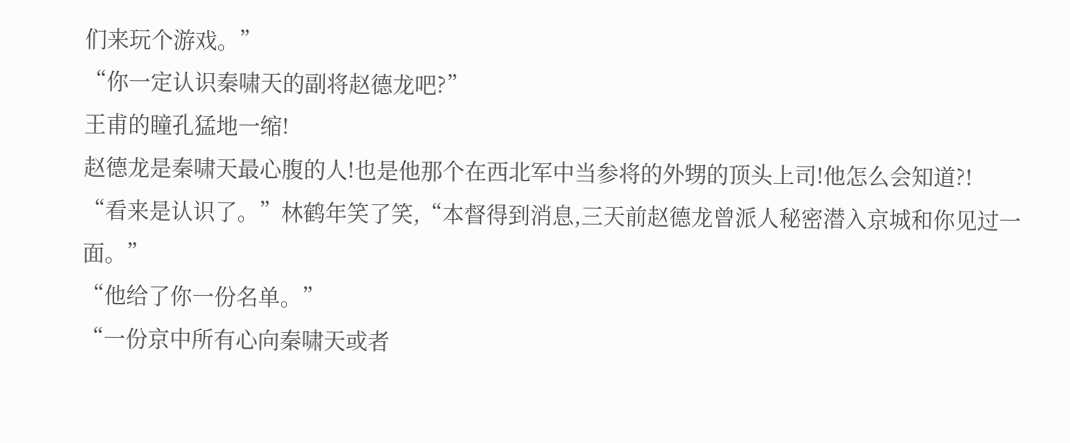们来玩个游戏。”
“你一定认识秦啸天的副将赵德龙吧?”
王甫的瞳孔猛地一缩!
赵德龙是秦啸天最心腹的人!也是他那个在西北军中当参将的外甥的顶头上司!他怎么会知道?!
“看来是认识了。”林鹤年笑了笑,“本督得到消息,三天前赵德龙曾派人秘密潜入京城和你见过一面。”
“他给了你一份名单。”
“一份京中所有心向秦啸天或者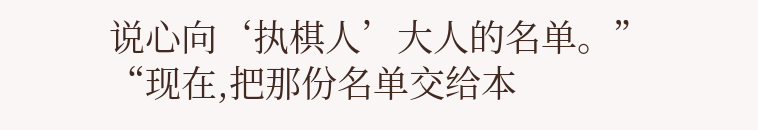说心向‘执棋人’大人的名单。”
“现在,把那份名单交给本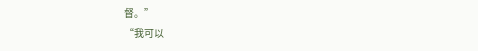督。”
“我可以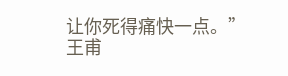让你死得痛快一点。”
王甫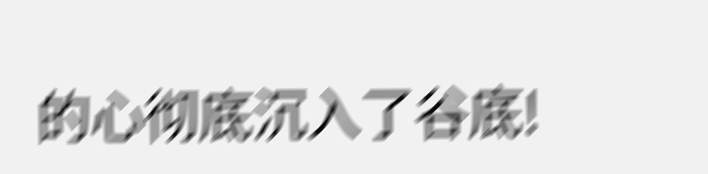的心彻底沉入了谷底!